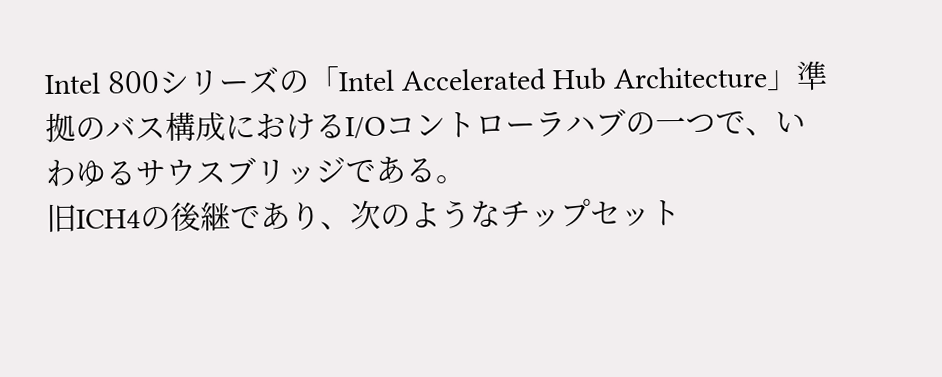Intel 800シリーズの「Intel Accelerated Hub Architecture」準拠のバス構成におけるI/Oコントローラハブの一つで、いわゆるサウスブリッジである。
旧ICH4の後継であり、次のようなチップセット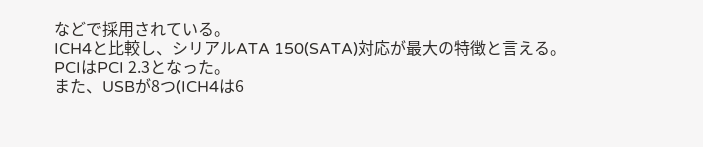などで採用されている。
ICH4と比較し、シリアルATA 150(SATA)対応が最大の特徴と言える。
PCIはPCI 2.3となった。
また、USBが8つ(ICH4は6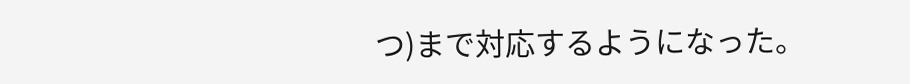つ)まで対応するようになった。